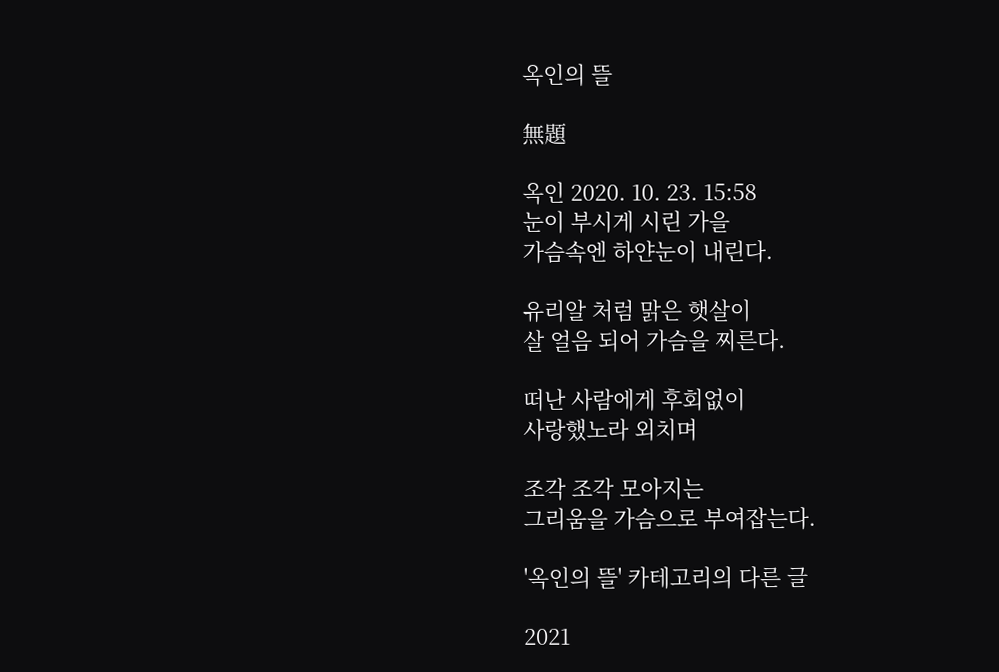옥인의 뜰

無題

옥인 2020. 10. 23. 15:58
눈이 부시게 시린 가을
가슴속엔 하얀눈이 내린다.

유리알 처럼 맑은 햇살이
살 얼음 되어 가슴을 찌른다.

떠난 사람에게 후회없이
사랑했노라 외치며

조각 조각 모아지는
그리움을 가슴으로 부여잡는다.

'옥인의 뜰' 카테고리의 다른 글

2021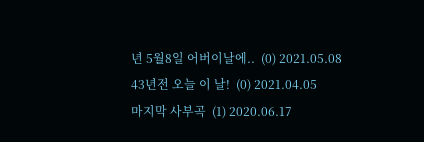년 5월8일 어버이날에..  (0) 2021.05.08
43년전 오늘 이 날!  (0) 2021.04.05
마지막 사부곡  (1) 2020.06.17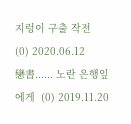지렁이 구출 작전  (0) 2020.06.12
戀書...... 노란 은행잎에게  (0) 2019.11.20